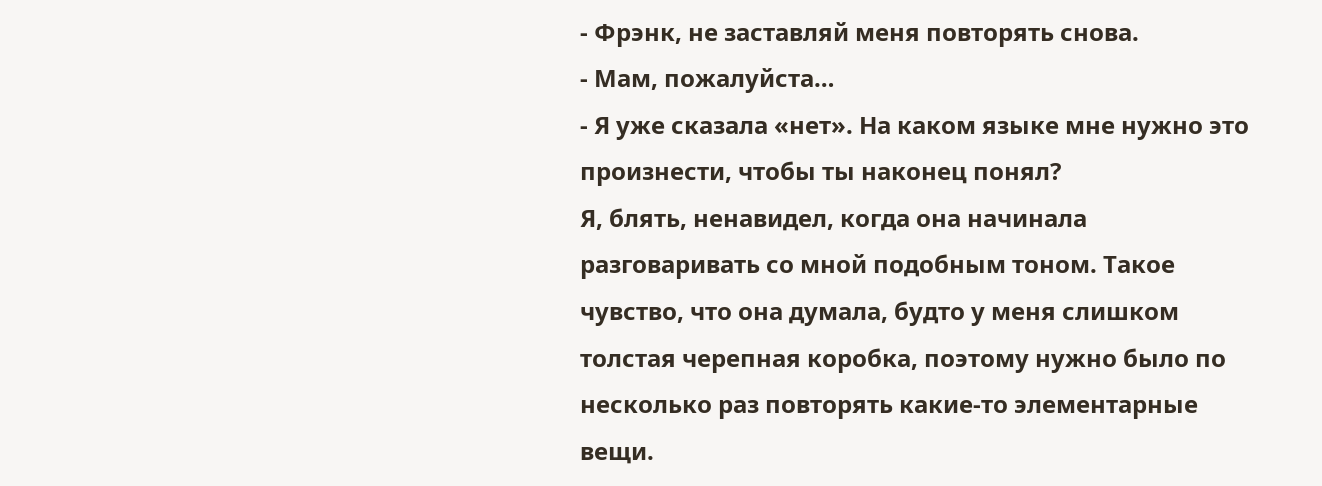- Фрэнк, не заставляй меня повторять снова.
- Мам, пожалуйста…
- Я уже сказала «нет». На каком языке мне нужно это произнести, чтобы ты наконец понял?
Я, блять, ненавидел, когда она начинала разговаривать со мной подобным тоном. Такое чувство, что она думала, будто у меня слишком толстая черепная коробка, поэтому нужно было по несколько раз повторять какие-то элементарные вещи.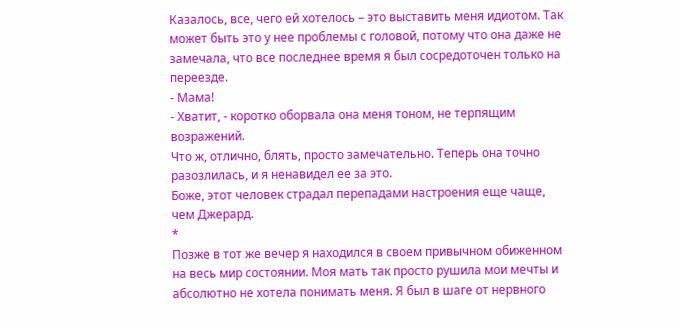Казалось, все, чего ей хотелось – это выставить меня идиотом. Так может быть это у нее проблемы с головой, потому что она даже не замечала, что все последнее время я был сосредоточен только на переезде.
- Мама!
- Хватит, - коротко оборвала она меня тоном, не терпящим возражений.
Что ж, отлично, блять, просто замечательно. Теперь она точно разозлилась, и я ненавидел ее за это.
Боже, этот человек страдал перепадами настроения еще чаще, чем Джерард.
*
Позже в тот же вечер я находился в своем привычном обиженном на весь мир состоянии. Моя мать так просто рушила мои мечты и абсолютно не хотела понимать меня. Я был в шаге от нервного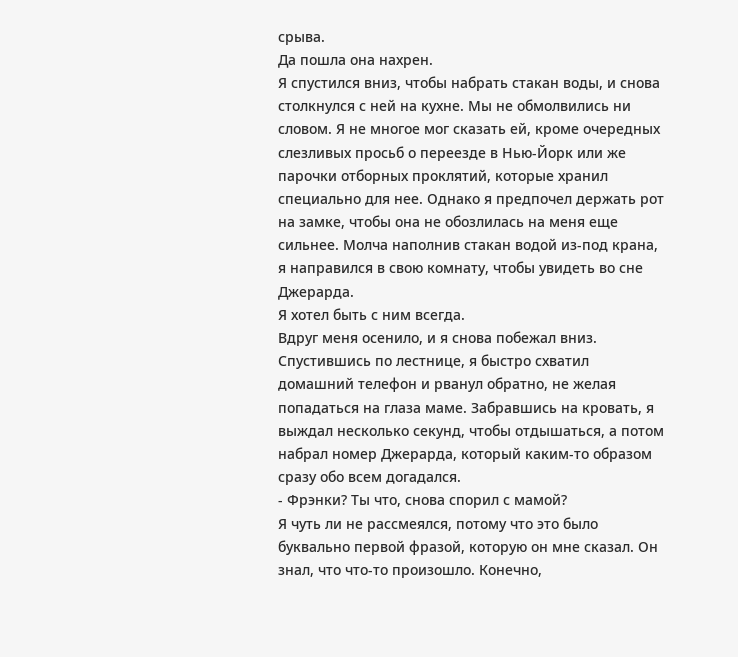срыва.
Да пошла она нахрен.
Я спустился вниз, чтобы набрать стакан воды, и снова столкнулся с ней на кухне. Мы не обмолвились ни словом. Я не многое мог сказать ей, кроме очередных слезливых просьб о переезде в Нью-Йорк или же парочки отборных проклятий, которые хранил специально для нее. Однако я предпочел держать рот на замке, чтобы она не обозлилась на меня еще сильнее. Молча наполнив стакан водой из-под крана, я направился в свою комнату, чтобы увидеть во сне Джерарда.
Я хотел быть с ним всегда.
Вдруг меня осенило, и я снова побежал вниз. Спустившись по лестнице, я быстро схватил домашний телефон и рванул обратно, не желая попадаться на глаза маме. Забравшись на кровать, я выждал несколько секунд, чтобы отдышаться, а потом набрал номер Джерарда, который каким-то образом сразу обо всем догадался.
- Фрэнки? Ты что, снова спорил с мамой?
Я чуть ли не рассмеялся, потому что это было буквально первой фразой, которую он мне сказал. Он знал, что что-то произошло. Конечно,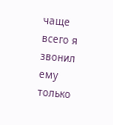чаще всего я звонил ему только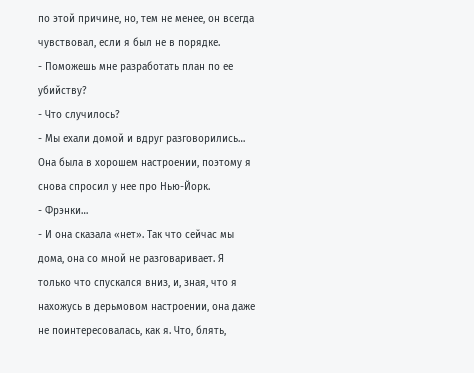по этой причине, но, тем не менее, он всегда чувствовал, если я был не в порядке.
- Поможешь мне разработать план по ее убийству?
- Что случилось?
- Мы ехали домой и вдруг разговорились… Она была в хорошем настроении, поэтому я снова спросил у нее про Нью-Йорк.
- Фрэнки…
- И она сказала «нет». Так что сейчас мы дома, она со мной не разговаривает. Я только что спускался вниз, и, зная, что я нахожусь в дерьмовом настроении, она даже не поинтересовалась, как я. Что, блять,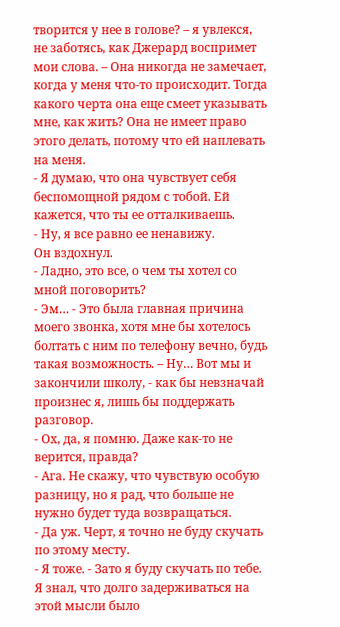творится у нее в голове? – я увлекся, не заботясь, как Джерард воспримет мои слова. – Она никогда не замечает, когда у меня что-то происходит. Тогда какого черта она еще смеет указывать мне, как жить? Она не имеет право этого делать, потому что ей наплевать на меня.
- Я думаю, что она чувствует себя беспомощной рядом с тобой. Ей кажется, что ты ее отталкиваешь.
- Ну, я все равно ее ненавижу.
Он вздохнул.
- Ладно, это все, о чем ты хотел со мной поговорить?
- Эм… - Это была главная причина моего звонка, хотя мне бы хотелось болтать с ним по телефону вечно, будь такая возможность. – Ну… Вот мы и закончили школу, - как бы невзначай произнес я, лишь бы поддержать разговор.
- Ох, да, я помню. Даже как-то не верится, правда?
- Ага. Не скажу, что чувствую особую разницу, но я рад, что больше не нужно будет туда возвращаться.
- Да уж. Черт, я точно не буду скучать по этому месту.
- Я тоже. - Зато я буду скучать по тебе.
Я знал, что долго задерживаться на этой мысли было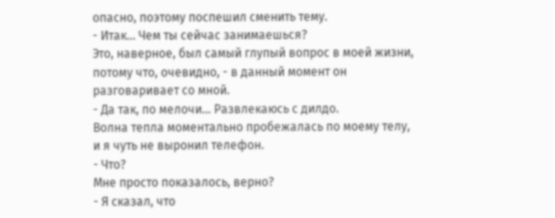опасно, поэтому поспешил сменить тему.
- Итак… Чем ты сейчас занимаешься?
Это, наверное, был самый глупый вопрос в моей жизни, потому что, очевидно, - в данный момент он разговаривает со мной.
- Да так, по мелочи… Развлекаюсь с дилдо.
Волна тепла моментально пробежалась по моему телу, и я чуть не выронил телефон.
- Что?
Мне просто показалось, верно?
- Я сказал, что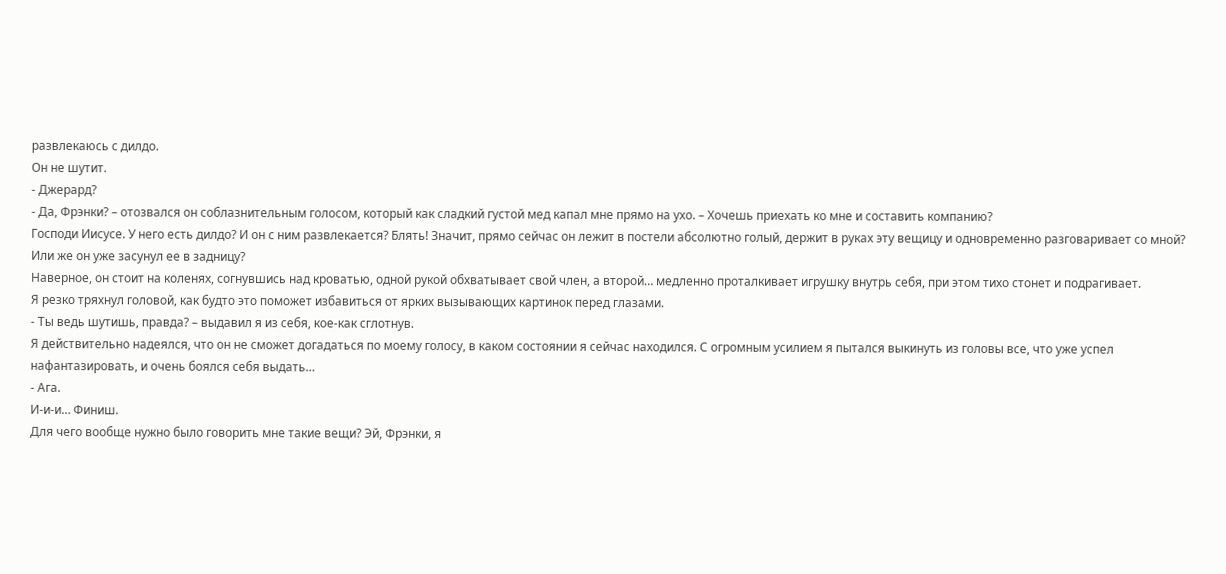развлекаюсь с дилдо.
Он не шутит.
- Джерард?
- Да, Фрэнки? – отозвался он соблазнительным голосом, который как сладкий густой мед капал мне прямо на ухо. – Хочешь приехать ко мне и составить компанию?
Господи Иисусе. У него есть дилдо? И он с ним развлекается? Блять! Значит, прямо сейчас он лежит в постели абсолютно голый, держит в руках эту вещицу и одновременно разговаривает со мной? Или же он уже засунул ее в задницу?
Наверное, он стоит на коленях, согнувшись над кроватью, одной рукой обхватывает свой член, а второй… медленно проталкивает игрушку внутрь себя, при этом тихо стонет и подрагивает.
Я резко тряхнул головой, как будто это поможет избавиться от ярких вызывающих картинок перед глазами.
- Ты ведь шутишь, правда? – выдавил я из себя, кое-как сглотнув.
Я действительно надеялся, что он не сможет догадаться по моему голосу, в каком состоянии я сейчас находился. С огромным усилием я пытался выкинуть из головы все, что уже успел нафантазировать, и очень боялся себя выдать…
- Ага.
И-и-и… Финиш.
Для чего вообще нужно было говорить мне такие вещи? Эй, Фрэнки, я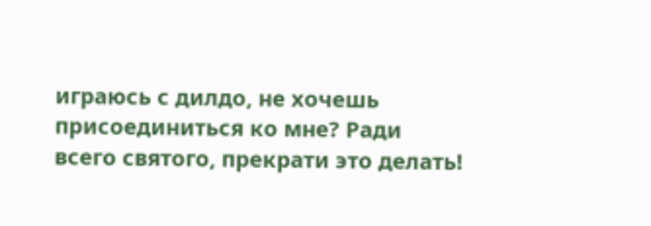играюсь с дилдо, не хочешь присоединиться ко мне? Ради всего святого, прекрати это делать!